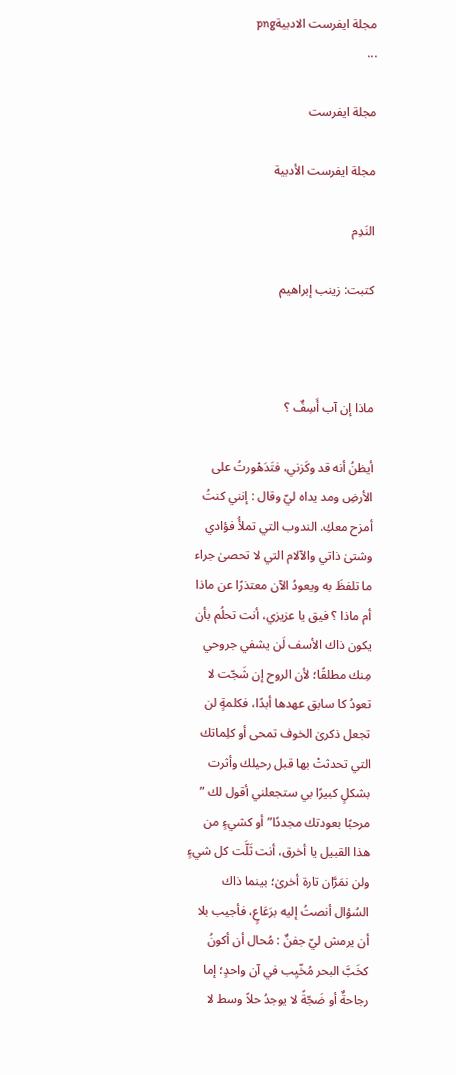مجلة ايفرست الادبيةpng
...

مجلة ايفرست

مجلة ايفرست الأدبية

النَدِم

كتبت: زينب إبراهيم



ماذا إن آب أَسِفٌ ؟

أيظنُ أنه قد وكَزني، فتَدَهْورتُ على الأرضِ ومد يداه ليّ وقال : إنني كنتُ أمزح معكِ. الندوب التي تملأُ فؤادي وشتىٰ ذاتي والآلام التي لا تحصىٰ جراء ما تلفظَ به ويعودُ الآن معتذرًا عن ماذا أم ماذا ؟ فيق يا عزيزي، أنت تحلُم بأن يكون ذاك الأسف لَن يشفي جروحي مِنك مطلقًا؛ لأن الروح إن شَجّت لا تعودُ كا سابق عهدها أبدًا، فكلمةٍ لن تجعل ذكرىٰ الخوف تمحى أو كلِماتك التي تحدثتْ بها قبل رحيلك وأثرت بشكلٍ كبيرًا بي ستجعلني أقول لك ” مرحبًا بعودتك مجددًا” أو كشيءٍ من هذا القبيل يا أخرق، أنت ثَلَّت كل شيءٍ ولن نمَرَّان تارة أخرىٰ؛ بينما ذاك السُؤال أنصتُ إليه برَعَاعٍ، فأجيب بلا أن يرمش ليّ جفنٌ : مُحال أن أكونُ كخَبَّ البحر مُخّيِب في آن واحدٍ؛ إما رجاحةٌ أو ضَجّةً لا يوجدُ حلاً وسط لا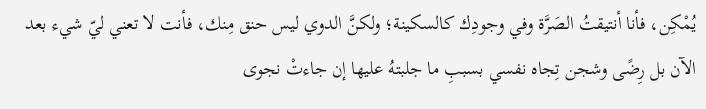يُمْكِن، فأنا أنتيقتُ الصَرَّة وفي وجودِك كالسكينة؛ ولكنَّ الدوي ليس حنق مِنك، فأنت لا تعني ليّ شيء بعد الآن بل رِضًى وشجن تِجاه نفسي بسببِ ما جلبتهُ عليها إن جاءتْ نجوى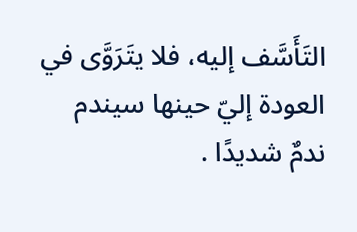التَأَسَّف إليه، فلا يتَرَوَّى في العودة إليّ حينها سيندم ندمٌ شديدًا .